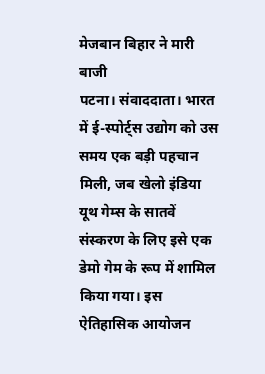मेजबान बिहार ने मारी बाजी
पटना। संवाददाता। भारत में ई-स्पोर्ट्स उद्योग को उस समय एक बड़ी पहचान मिली, जब खेलो इंडिया यूथ गेम्स के सातवें संस्करण के लिए इसे एक डेमो गेम के रूप में शामिल किया गया। इस ऐतिहासिक आयोजन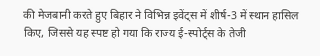की मेजबानी करते हुए बिहार ने विभिन्न इवेंट्स में शीर्ष-3 में स्थान हासिल किए, जिससे यह स्पष्ट हो गया कि राज्य ई-स्पोर्ट्स के तेजी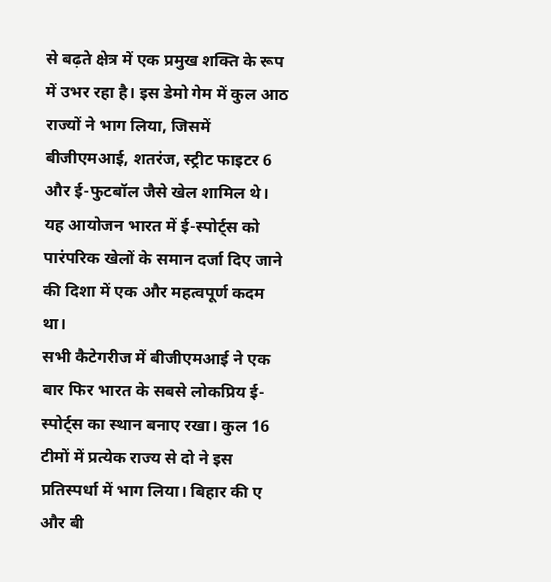से बढ़ते क्षेत्र में एक प्रमुख शक्ति के रूप में उभर रहा है। इस डेमो गेम में कुल आठ राज्यों ने भाग लिया, जिसमें बीजीएमआई, शतरंज, स्ट्रीट फाइटर 6 और ई-फुटबॉल जैसे खेल शामिल थे। यह आयोजन भारत में ई-स्पोर्ट्स को पारंपरिक खेलों के समान दर्जा दिए जाने की दिशा में एक और महत्वपूर्ण कदम था।
सभी कैटेगरीज में बीजीएमआई ने एक बार फिर भारत के सबसे लोकप्रिय ई-स्पोर्ट्स का स्थान बनाए रखा। कुल 16 टीमों में प्रत्येक राज्य से दो ने इस प्रतिस्पर्धा में भाग लिया। बिहार की ए और बी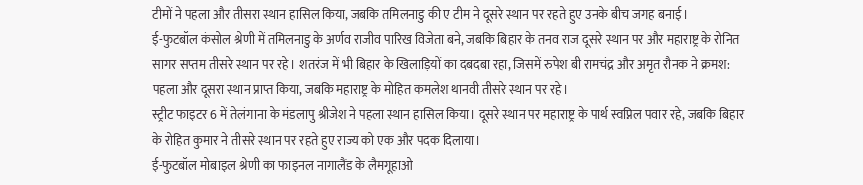टीमों ने पहला और तीसरा स्थान हासिल किया, जबकि तमिलनाडु की ए टीम ने दूसरे स्थान पर रहते हुए उनके बीच जगह बनाई।
ई-फुटबॉल कंसोल श्रेणी में तमिलनाडु के अर्णव राजीव पारिख विजेता बने, जबकि बिहार के तनव राज दूसरे स्थान पर और महाराष्ट्र के रोनित सागर सप्तम तीसरे स्थान पर रहे। शतरंज में भी बिहार के खिलाड़ियों का दबदबा रहा, जिसमें रुपेश बी रामचंद्र और अमृत रौनक ने क्रमश: पहला और दूसरा स्थान प्राप्त किया, जबकि महाराष्ट्र के मोहित कमलेश थानवी तीसरे स्थान पर रहे।
स्ट्रीट फाइटर 6 में तेलंगाना के मंडलापु श्रीजेश ने पहला स्थान हासिल किया। दूसरे स्थान पर महाराष्ट्र के पार्थ स्वप्निल पवार रहे, जबकि बिहार के रोहित कुमार ने तीसरे स्थान पर रहते हुए राज्य को एक और पदक दिलाया।
ई-फुटबॉल मोबाइल श्रेणी का फाइनल नागालैंड के लैमगूहाओ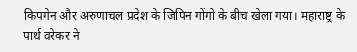किपगेन और अरुणाचल प्रदेश के जिपिन गोंगो के बीच खेला गया। महाराष्ट्र के पार्थ वरेकर ने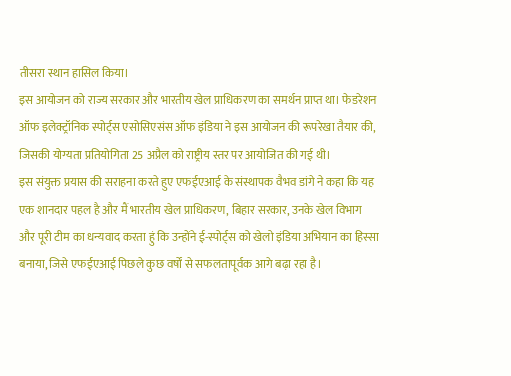तीसरा स्थान हासिल किया।
इस आयोजन को राज्य सरकार और भारतीय खेल प्राधिकरण का समर्थन प्राप्त था। फेडरेशन ऑफ इलेक्ट्रॉनिक स्पोर्ट्स एसोसिएसंस ऑफ इंडिया ने इस आयोजन की रूपरेखा तैयार की, जिसकी योग्यता प्रतियोगिता 25 अप्रैल को राष्ट्रीय स्तर पर आयोजित की गई थी।
इस संयुक्त प्रयास की सराहना करते हुए एफईएआई के संस्थापक वैभव डांगे ने कहा कि यह एक शानदार पहल है और मैं भारतीय खेल प्राधिकरण, बिहार सरकार, उनके खेल विभाग और पूरी टीम का धन्यवाद करता हुं कि उन्होंने ई-स्पोर्ट्स को खेलो इंडिया अभियान का हिस्सा बनाया, जिसे एफईएआई पिछले कुछ वर्षों से सफलतापूर्वक आगे बढ़ा रहा है।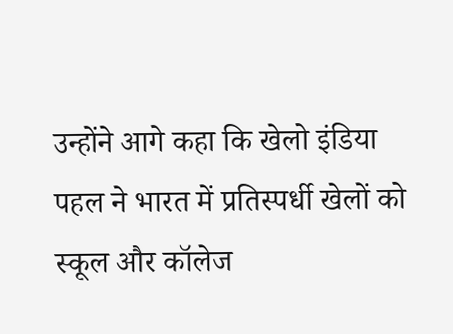उन्होंने आगे कहा कि खेलो इंडिया पहल ने भारत में प्रतिस्पर्धी खेलों को स्कूल और कॉलेज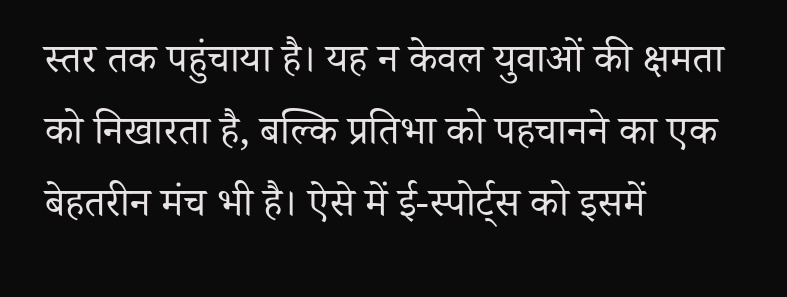स्तर तक पहुंचाया है। यह न केवल युवाओं की क्षमता को निखारता है, बल्कि प्रतिभा को पहचानने का एक बेहतरीन मंच भी है। ऐसे में ई-स्पोर्ट्स को इसमें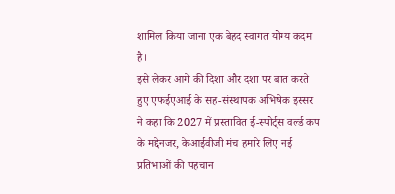शामिल किया जाना एक बेहद स्वागत योग्य कदम है।
इसे लेकर आगे की दिशा और दशा पर बात करते हुए एफईएआई के सह-संस्थापक अभिषेक इस्सर ने कहा कि 2027 में प्रस्तावित ई-स्पोर्ट्स वर्ल्ड कप के मद्देनजर, केआईवीजी मंच हमारे लिए नई प्रतिभाओं की पहचान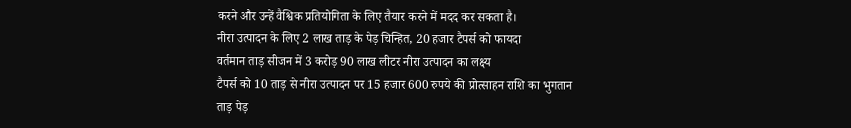करने और उन्हें वैश्विक प्रतियोगिता के लिए तैयार करने में मदद कर सकता है।
नीरा उत्पादन के लिए 2 लाख ताड़ के पेड़ चिन्हित, 20 हजार टैपर्स को फायदा
वर्तमान ताड़ सीजन में 3 करोड़ 90 लाख लीटर नीरा उत्पादन का लक्ष्य
टैपर्स को 10 ताड़ से नीरा उत्पादन पर 15 हजार 600 रुपये की प्रोत्साहन राशि का भुगतान
ताड़ पेड़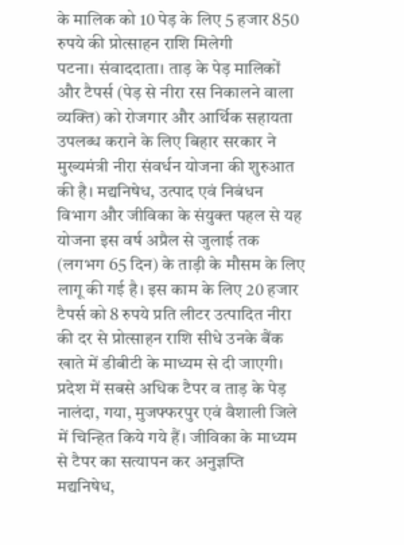के मालिक को 10 पेड़ के लिए 5 हजार 850 रुपये की प्रोत्साहन राशि मिलेगी
पटना। संवाददाता। ताड़ के पेड़ मालिकों और टैपर्स (पेड़ से नीरा रस निकालने वाला व्यक्ति) को रोजगार और आर्थिक सहायता उपलब्ध कराने के लिए बिहार सरकार ने मुख्यमंत्री नीरा संवर्धन योजना की शुरुआत की है। मद्यनिषेध, उत्पाद एवं निबंधन विभाग और जीविका के संयुक्त पहल से यह योजना इस वर्ष अप्रैल से जुलाई तक (लगभग 65 दिन) के ताड़ी के मौसम के लिए लागू की गई है। इस काम के लिए 20 हजार टैपर्स को 8 रुपये प्रति लीटर उत्पादित नीरा की दर से प्रोत्साहन राशि सीधे उनके बैंक खाते में डीबीटी के माध्यम से दी जाएगी।
प्रदेश में सबसे अधिक टैपर व ताड़ के पेड़ नालंदा, गया, मुजफ्फरपुर एवं वैशाली जिले में चिन्हित किये गये हैं। जीविका के माध्यम से टैपर का सत्यापन कर अनुज्ञप्ति मद्यनिषेध,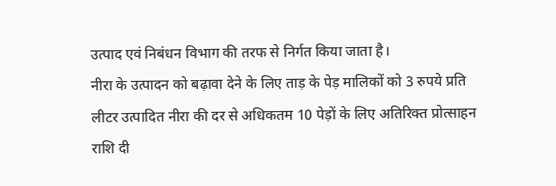उत्पाद एवं निबंधन विभाग की तरफ से निर्गत किया जाता है।
नीरा के उत्पादन को बढ़ावा देने के लिए ताड़ के पेड़ मालिकों को 3 रुपये प्रति लीटर उत्पादित नीरा की दर से अधिकतम 10 पेड़ों के लिए अतिरिक्त प्रोत्साहन राशि दी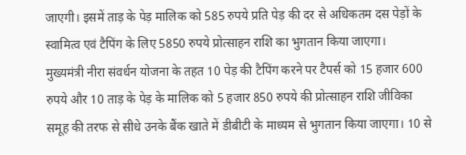जाएगी। इसमें ताड़ के पेड़ मालिक को 585 रुपये प्रति पेड़ की दर से अधिकतम दस पेड़ों के स्वामित्व एवं टैपिंग के लिए 5850 रुपये प्रोत्साहन राशि का भुगतान किया जाएगा।
मुख्यमंत्री नीरा संवर्धन योजना के तहत 10 पेड़ की टैपिंग करने पर टैपर्स को 15 हजार 600 रुपये और 10 ताड़ के पेड़ के मालिक को 5 हजार 850 रुपये की प्रोत्साहन राशि जीविका समूह की तरफ से सीधे उनके बैंक खाते में डीबीटी के माध्यम से भुगतान किया जाएगा। 10 से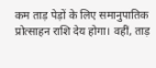कम ताड़ पेड़ों के लिए समानुपातिक प्रोत्साहन राशि देय होगा। वहीं, ताड़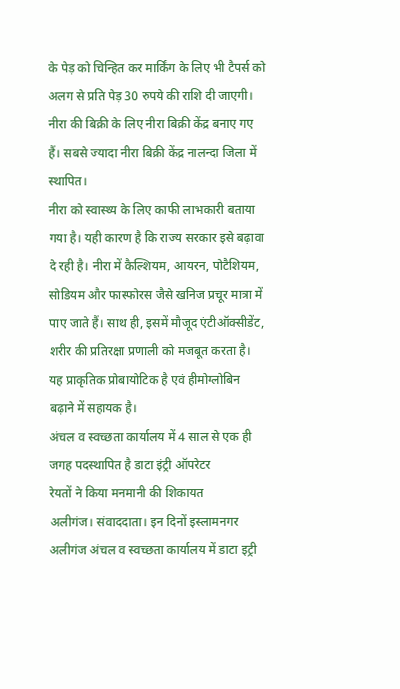के पेड़ को चिन्हित कर मार्किंग के लिए भी टैपर्स को अलग से प्रति पेड़ 30 रुपये की राशि दी जाएगी।
नीरा की बिक्री के लिए नीरा बिक्री केंद्र बनाए गए हैं। सबसे ज्यादा नीरा बिक्री केंद्र नालन्दा जिला में स्थापित।
नीरा को स्वास्थ्य के लिए काफी लाभकारी बताया गया है। यही कारण है कि राज्य सरकार इसे बढ़ावा दे रही है। नीरा में कैल्शियम, आयरन, पोटैशियम, सोडियम और फास्फोरस जैसे खनिज प्रचूर मात्रा में पाए जाते हैं। साथ ही, इसमें मौजूद एंटीऑक्सीडेंट, शरीर की प्रतिरक्षा प्रणाली को मजबूत करता है। यह प्राकृतिक प्रोबायोटिक है एवं हीमोग्लोबिन बढ़ाने में सहायक है।
अंचल व स्वच्छता कार्यालय में 4 साल से एक ही जगह पदस्थापित है डाटा इंट्री ऑपरेटर
रेयतों ने किया मनमानी की शिकायत
अलीगंज। संवाददाता। इन दिनों इस्लामनगर अलीगंज अंचल व स्वच्छता कार्यालय में डाटा इट्री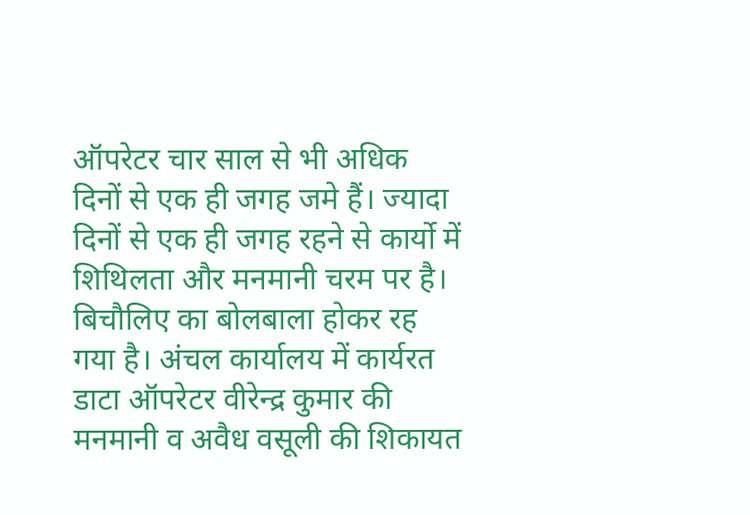ऑपरेटर चार साल से भी अधिक दिनों से एक ही जगह जमे हैं। ज्यादा दिनों से एक ही जगह रहने से कार्यो में शिथिलता और मनमानी चरम पर है। बिचौलिए का बोलबाला होकर रह गया है। अंचल कार्यालय में कार्यरत डाटा ऑपरेटर वीरेन्द्र कुमार की मनमानी व अवैध वसूली की शिकायत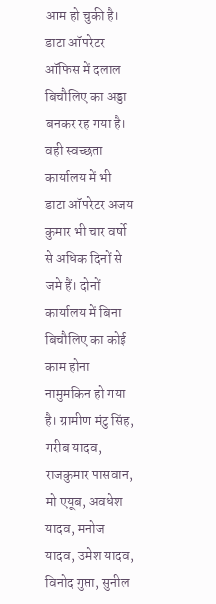आम हो चुकी है। डाटा ऑपरेटर ऑफिस में दलाल बिचौलिए का अड्डा बनकर रह गया है।
वही स्वच्छता कार्यालय में भी डाटा ऑपरेटर अजय कुमार भी चार वर्षो से अधिक दिनों से जमे हैं। दोनों कार्यालय में बिना बिचौलिए का कोई काम होना नामुमकिन हो गया है। ग्रामीण मंटु सिंह, गरीब यादव, राजकुमार पासवान, मो एयूब, अवधेश यादव, मनोज यादव, उमेश यादव, विनोद गुप्ता, सुनील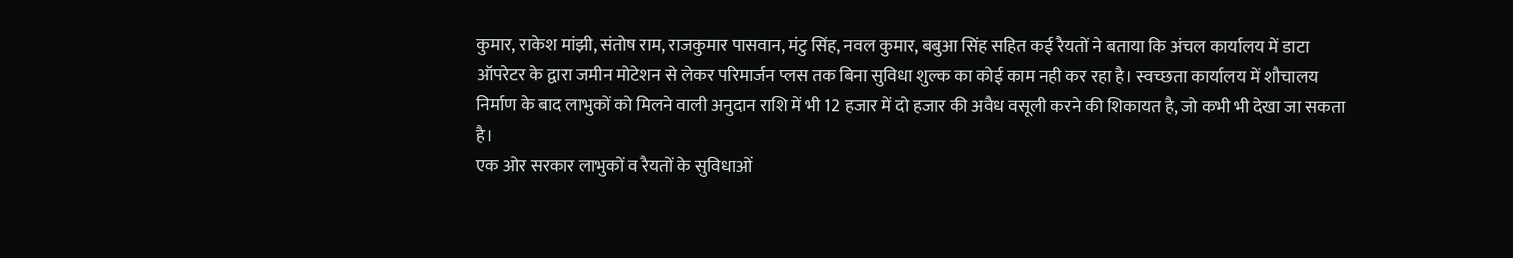कुमार, राकेश मांझी, संतोष राम, राजकुमार पासवान, मंटु सिंह, नवल कुमार, बबुआ सिंह सहित कई रैयतों ने बताया कि अंचल कार्यालय में डाटा ऑपरेटर के द्वारा जमीन मोटेशन से लेकर परिमार्जन प्लस तक बिना सुविधा शुल्क का कोई काम नही कर रहा है। स्वच्छता कार्यालय में शौचालय निर्माण के बाद लाभुकों को मिलने वाली अनुदान राशि में भी 12 हजार में दो हजार की अवैध वसूली करने की शिकायत है, जो कभी भी देखा जा सकता है।
एक ओर सरकार लाभुकों व रैयतों के सुविधाओं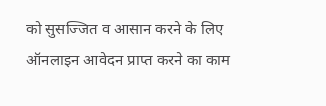को सुसज्जित व आसान करने के लिए ऑनलाइन आवेदन प्राप्त करने का काम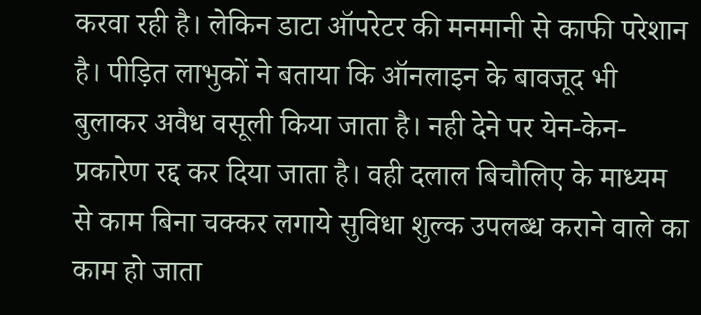करवा रही है। लेकिन डाटा ऑपरेटर की मनमानी से काफी परेशान है। पीड़ित लाभुकों ने बताया कि ऑनलाइन के बावजूद भी बुलाकर अवैध वसूली किया जाता है। नही देने पर येन-केन-प्रकारेण रद्द कर दिया जाता है। वही दलाल बिचौलिए के माध्यम से काम बिना चक्कर लगाये सुविधा शुल्क उपलब्ध कराने वाले का काम हो जाता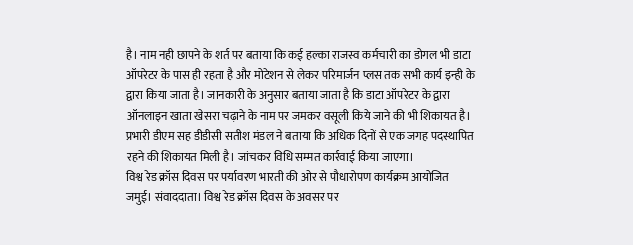है। नाम नही छापने के शर्त पर बताया कि कई हल्का राजस्व कर्मचारी का डोगल भी डाटा ऑपरेटर के पास ही रहता है और मोटेशन से लेकर परिमार्जन प्लस तक सभी कार्य इन्ही के द्वारा किया जाता है। जानकारी के अनुसार बताया जाता है कि डाटा ऑपरेटर के द्वारा ऑनलाइन खाता खेसरा चढ़ाने के नाम पर जमकर वसूली किये जाने की भी शिकायत है।
प्रभारी डीएम सह डीडीसी सतीश मंडल ने बताया कि अधिक दिनों से एक जगह पदस्थापित रहने की शिकायत मिली है। जांचकर विधि सम्मत कार्रवाई किया जाएगा।
विश्व रेड क्रॉस दिवस पर पर्यावरण भारती की ओर से पौधारोपण कार्यक्रम आयोजित
जमुई। संवाददाता। विश्व रेड क्रॉस दिवस के अवसर पर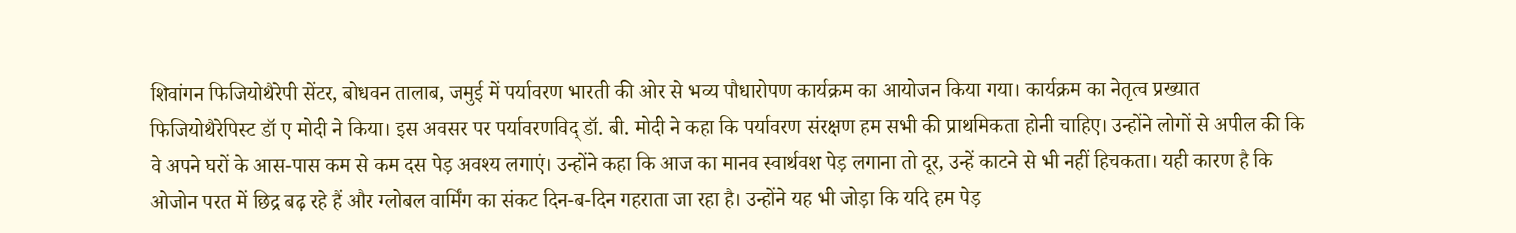शिवांगन फिजियोथैरेपी सेंटर, बोधवन तालाब, जमुई में पर्यावरण भारती की ओर से भव्य पौधारोपण कार्यक्रम का आयोजन किया गया। कार्यक्रम का नेतृत्व प्रख्यात फिजियोथैरेपिस्ट डॉ ए मोदी ने किया। इस अवसर पर पर्यावरणविद् डॉ. बी. मोदी ने कहा कि पर्यावरण संरक्षण हम सभी की प्राथमिकता होनी चाहिए। उन्होंने लोगों से अपील की कि वे अपने घरों के आस-पास कम से कम दस पेड़ अवश्य लगाएं। उन्होंने कहा कि आज का मानव स्वार्थवश पेड़ लगाना तो दूर, उन्हें काटने से भी नहीं हिचकता। यही कारण है कि ओजोन परत में छिद्र बढ़ रहे हैं और ग्लोबल वार्मिंग का संकट दिन-ब-दिन गहराता जा रहा है। उन्होंने यह भी जोड़ा कि यदि हम पेड़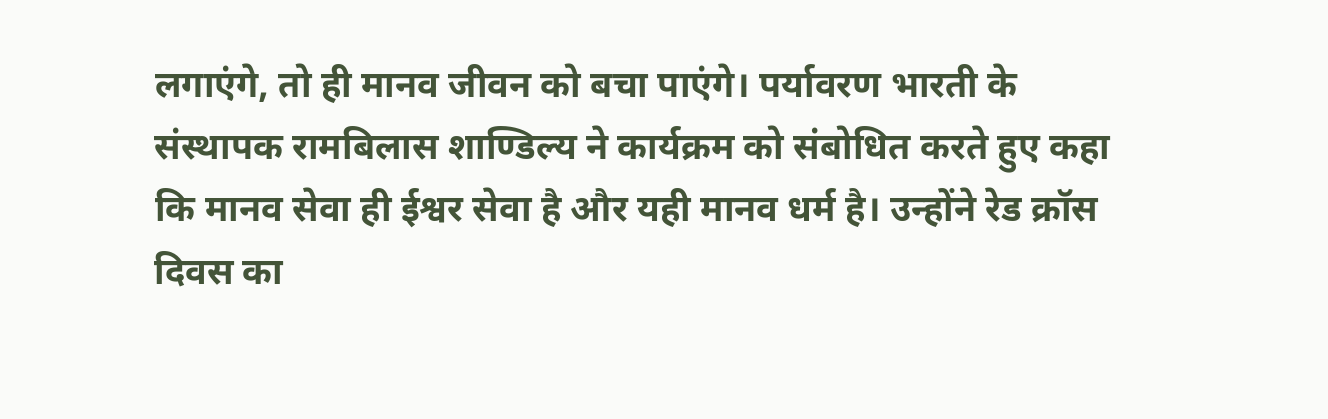लगाएंगे, तो ही मानव जीवन को बचा पाएंगे। पर्यावरण भारती के संस्थापक रामबिलास शाण्डिल्य ने कार्यक्रम को संबोधित करते हुए कहा कि मानव सेवा ही ईश्वर सेवा है और यही मानव धर्म है। उन्होंने रेड क्रॉस दिवस का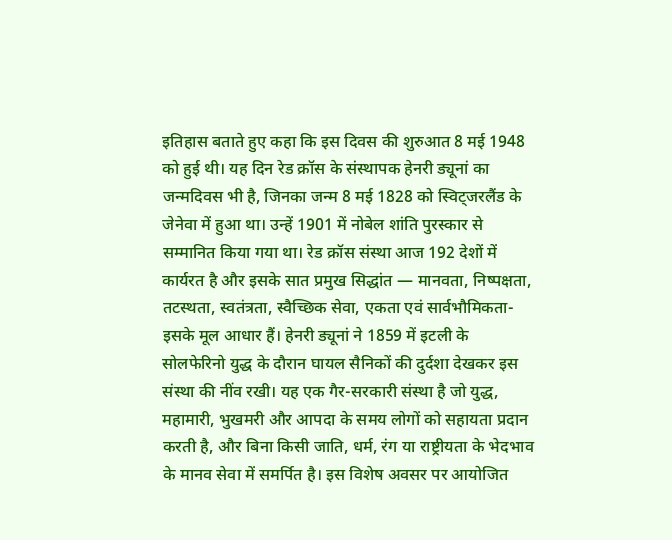इतिहास बताते हुए कहा कि इस दिवस की शुरुआत 8 मई 1948 को हुई थी। यह दिन रेड क्रॉस के संस्थापक हेनरी ड्यूनां का जन्मदिवस भी है, जिनका जन्म 8 मई 1828 को स्विट्जरलैंड के जेनेवा में हुआ था। उन्हें 1901 में नोबेल शांति पुरस्कार से सम्मानित किया गया था। रेड क्रॉस संस्था आज 192 देशों में कार्यरत है और इसके सात प्रमुख सिद्धांत — मानवता, निष्पक्षता, तटस्थता, स्वतंत्रता, स्वैच्छिक सेवा, एकता एवं सार्वभौमिकता-इसके मूल आधार हैं। हेनरी ड्यूनां ने 1859 में इटली के सोलफेरिनो युद्ध के दौरान घायल सैनिकों की दुर्दशा देखकर इस संस्था की नींव रखी। यह एक गैर-सरकारी संस्था है जो युद्ध, महामारी, भुखमरी और आपदा के समय लोगों को सहायता प्रदान करती है, और बिना किसी जाति, धर्म, रंग या राष्ट्रीयता के भेदभाव के मानव सेवा में समर्पित है। इस विशेष अवसर पर आयोजित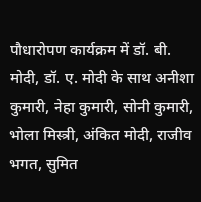पौधारोपण कार्यक्रम में डॉ. बी. मोदी, डॉ. ए. मोदी के साथ अनीशा कुमारी, नेहा कुमारी, सोनी कुमारी, भोला मिस्त्री, अंकित मोदी, राजीव भगत, सुमित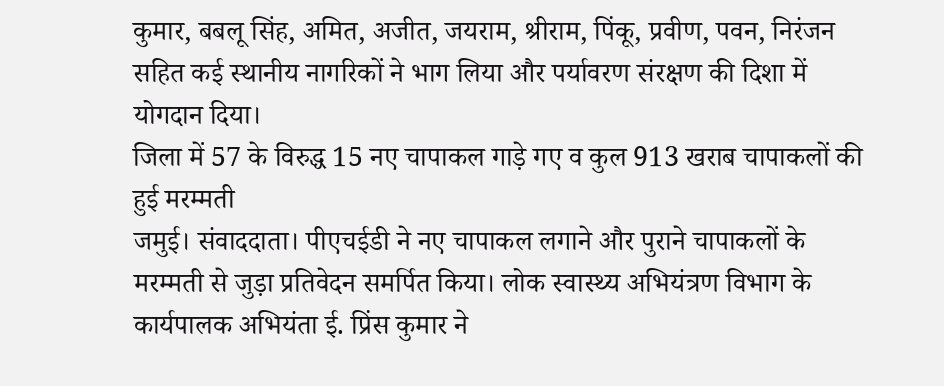कुमार, बबलू सिंह, अमित, अजीत, जयराम, श्रीराम, पिंकू, प्रवीण, पवन, निरंजन सहित कई स्थानीय नागरिकों ने भाग लिया और पर्यावरण संरक्षण की दिशा में योगदान दिया।
जिला में 57 के विरुद्ध 15 नए चापाकल गाड़े गए व कुल 913 खराब चापाकलों की हुई मरम्मती
जमुई। संवाददाता। पीएचईडी ने नए चापाकल लगाने और पुराने चापाकलों के मरम्मती से जुड़ा प्रतिवेदन समर्पित किया। लोक स्वास्थ्य अभियंत्रण विभाग के कार्यपालक अभियंता ई. प्रिंस कुमार ने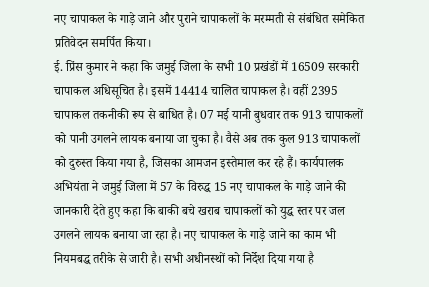नए चापाकल के गाड़े जाने और पुराने चापाकलों के मरम्मती से संबंधित समेकित प्रतिवेदन समर्पित किया।
ई. प्रिंस कुमार ने कहा कि जमुई जिला के सभी 10 प्रखंडों में 16509 सरकारी चापाकल अधिसूचित है। इसमें 14414 चालित चापाकल है। वहीं 2395 चापाकल तकनीकी रूप से बाधित है। 07 मई यानी बुधवार तक 913 चापाकलों को पानी उगलने लायक बनाया जा चुका है। वैसे अब तक कुल 913 चापाकलों को दुरुस्त किया गया है, जिसका आमजन इस्तेमाल कर रहे हैं। कार्यपालक अभियंता ने जमुई जिला में 57 के विरुद्ध 15 नए चापाकल के गाड़े जाने की जानकारी देते हुए कहा कि बाकी बचे खराब चापाकलों को युद्ध स्तर पर जल उगलने लायक बनाया जा रहा है। नए चापाकल के गाड़े जाने का काम भी नियमबद्ध तरीके से जारी है। सभी अधीनस्थों को निर्देश दिया गया है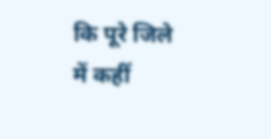कि पूरे जिले में कहीं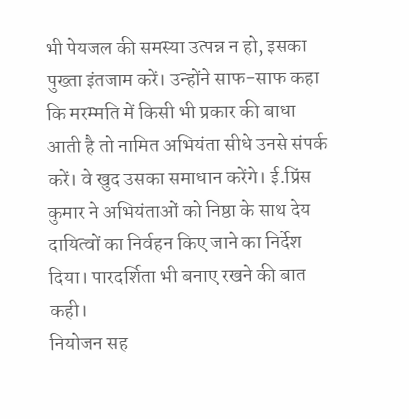भी पेयजल की समस्या उत्पन्न न हो, इसका पुख्ता इंतजाम करें। उन्होंने साफ-साफ कहा कि मरम्मति में किसी भी प्रकार की बाधा आती है तो नामित अभियंता सीधे उनसे संपर्क करें। वे खुद उसका समाधान करेंगे। ई.प्रिंस कुमार ने अभियंताओं को निष्ठा के साथ देय दायित्वों का निर्वहन किए जाने का निर्देश दिया। पारदर्शिता भी बनाए रखने की बात कही।
नियोजन सह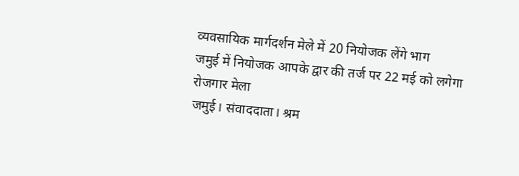व्यवसायिक मार्गदर्शन मेले में 20 नियोजक लेंगे भाग
जमुई में नियोजक आपके द्वार की तर्ज पर 22 मई को लगेगा रोजगार मेला
जमुई। संवाददाता। श्रम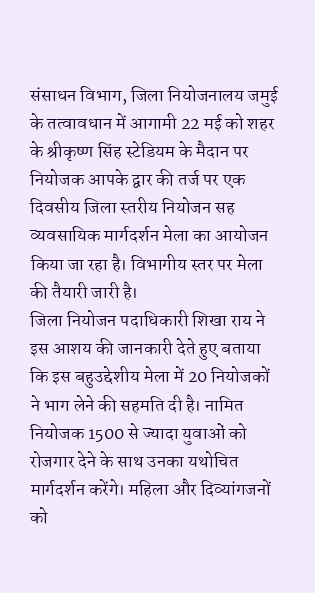संसाधन विभाग, जिला नियोजनालय जमुई के तत्वावधान में आगामी 22 मई को शहर के श्रीकृष्ण सिंह स्टेडियम के मैदान पर नियोजक आपके द्वार की तर्ज पर एक दिवसीय जिला स्तरीय नियोजन सह व्यवसायिक मार्गदर्शन मेला का आयोजन किया जा रहा है। विभागीय स्तर पर मेला की तैयारी जारी है।
जिला नियोजन पदाधिकारी शिखा राय ने इस आशय की जानकारी देते हुए बताया कि इस बहुउद्देशीय मेला में 20 नियोजकों ने भाग लेने की सहमति दी है। नामित नियोजक 1500 से ज्यादा युवाओं को रोजगार देने के साथ उनका यथोचित मार्गदर्शन करेंगे। महिला और दिव्यांगजनों को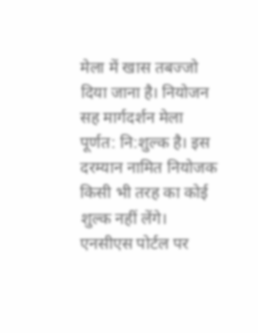मेला में खास तबज्जो दिया जाना है। नियोजन सह मार्गदर्शन मेला पूर्णत: नि:शुल्क है। इस दरम्यान नामित नियोजक किसी भी तरह का कोई शुल्क नहीं लेंगे। एनसीएस पोर्टल पर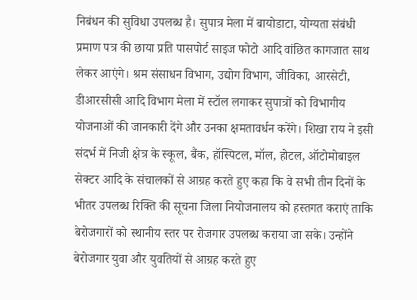निबंधन की सुविधा उपलब्ध है। सुपात्र मेला में बायोडाटा, योग्यता संबंधी प्रमाण पत्र की छाया प्रति पासपोर्ट साइज फोटो आदि वांछित कागजात साथ लेकर आएंगे। श्रम संसाधन विभाग, उद्योग विभाग, जीविका, आरसेटी, डीआरसीसी आदि विभाग मेला में स्टॉल लगाकर सुपात्रों को विभागीय योजनाओं की जानकारी देंगे और उनका क्षमतावर्धन करेंगे। शिखा राय ने इसी संदर्भ में निजी क्षेत्र के स्कूल, बैंक, हॉस्पिटल, मॉल, होटल, ऑटोमोबाइल सेक्टर आदि के संचालकों से आग्रह करते हुए कहा कि वे सभी तीन दिनों के भीतर उपलब्ध रिक्ति की सूचना जिला नियोजनालय को हस्तगत कराएं ताकि बेरोजगारों को स्थानीय स्तर पर रोजगार उपलब्ध कराया जा सके। उन्होंने बेरोजगार युवा और युवतियों से आग्रह करते हुए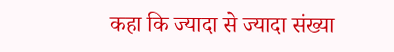कहा कि ज्यादा से ज्यादा संख्या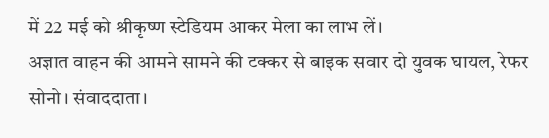में 22 मई को श्रीकृष्ण स्टेडियम आकर मेला का लाभ लें।
अज्ञात वाहन की आमने सामने की टक्कर से बाइक सवार दो युवक घायल, रेफर
सोनो। संवाददाता।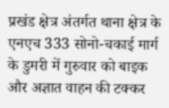प्रखंड क्षेत्र अंतर्गत थाना क्षेत्र के एनएच 333 सोनो-चकाई मार्ग के डुमरी में गुरुवार को बाइक और अज्ञात वाहन की टक्कर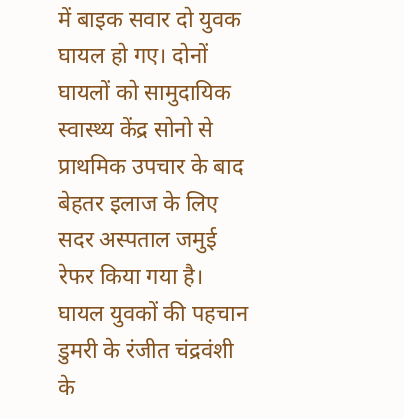में बाइक सवार दो युवक घायल हो गए। दोनों घायलों को सामुदायिक स्वास्थ्य केंद्र सोनो से प्राथमिक उपचार के बाद बेहतर इलाज के लिए सदर अस्पताल जमुई रेफर किया गया है। घायल युवकों की पहचान डुमरी के रंजीत चंद्रवंशी के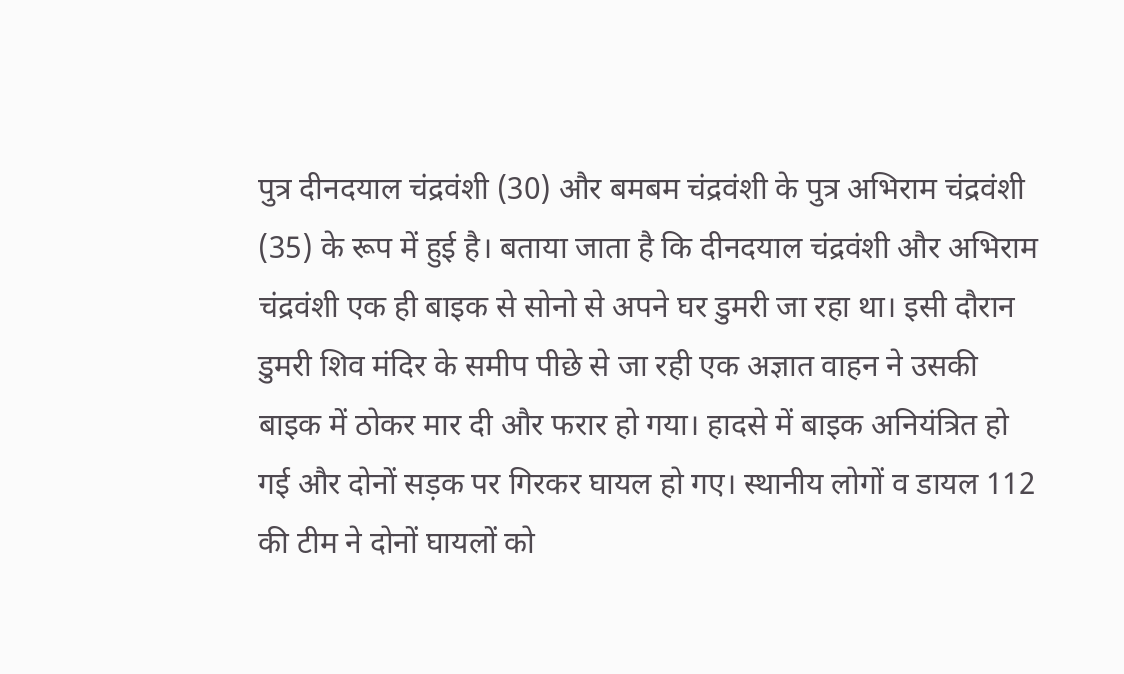पुत्र दीनदयाल चंद्रवंशी (30) और बमबम चंद्रवंशी के पुत्र अभिराम चंद्रवंशी (35) के रूप में हुई है। बताया जाता है कि दीनदयाल चंद्रवंशी और अभिराम चंद्रवंशी एक ही बाइक से सोनो से अपने घर डुमरी जा रहा था। इसी दौरान डुमरी शिव मंदिर के समीप पीछे से जा रही एक अज्ञात वाहन ने उसकी बाइक में ठोकर मार दी और फरार हो गया। हादसे में बाइक अनियंत्रित हो गई और दोनों सड़क पर गिरकर घायल हो गए। स्थानीय लोगों व डायल 112 की टीम ने दोनों घायलों को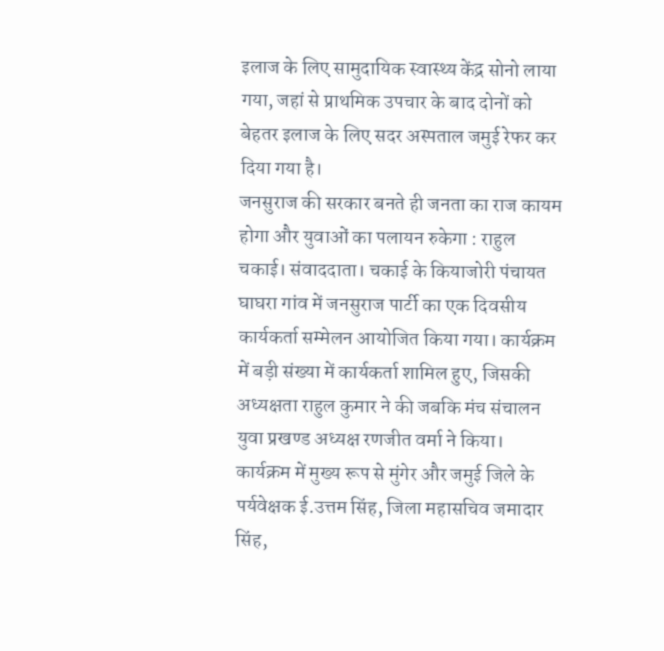इलाज के लिए सामुदायिक स्वास्थ्य केंद्र सोनो लाया गया, जहां से प्राथमिक उपचार के बाद दोनों को बेहतर इलाज के लिए सदर अस्पताल जमुई रेफर कर दिया गया है।
जनसुराज की सरकार बनते ही जनता का राज कायम होगा और युवाओं का पलायन रुकेगा : राहुल
चकाई। संवाददाता। चकाई के कियाजोरी पंचायत घाघरा गांव में जनसुराज पार्टी का एक दिवसीय कार्यकर्ता सम्मेलन आयोजित किया गया। कार्यक्रम में बड़ी संख्या में कार्यकर्ता शामिल हुए, जिसकी अध्यक्षता राहुल कुमार ने की जबकि मंच संचालन युवा प्रखण्ड अध्यक्ष रणजीत वर्मा ने किया। कार्यक्रम में मुख्य रूप से मुंगेर और जमुई जिले के पर्यवेक्षक ई.उत्तम सिंह, जिला महासचिव जमादार सिंह,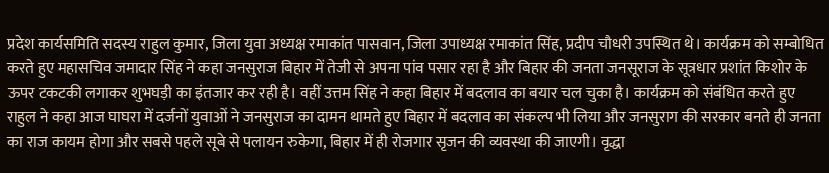प्रदेश कार्यसमिति सदस्य राहुल कुमार, जिला युवा अध्यक्ष रमाकांत पासवान, जिला उपाध्यक्ष रमाकांत सिंह, प्रदीप चौधरी उपस्थित थे। कार्यक्रम को सम्बोधित करते हुए महासचिव जमादार सिंह ने कहा जनसुराज बिहार में तेजी से अपना पांव पसार रहा है और बिहार की जनता जनसूराज के सूत्रधार प्रशांत किशोर के ऊपर टकटकी लगाकर शुभघड़ी का इंतजार कर रही है। वहीं उत्तम सिंह ने कहा बिहार में बदलाव का बयार चल चुका है। कार्यक्रम को संबंधित करते हुए राहुल ने कहा आज घाघरा में दर्जनों युवाओं ने जनसुराज का दामन थामते हुए बिहार में बदलाव का संकल्प भी लिया और जनसुराग की सरकार बनते ही जनता का राज कायम होगा और सबसे पहले सूबे से पलायन रुकेगा, बिहार में ही रोजगार सृजन की व्यवस्था की जाएगी। वृद्धा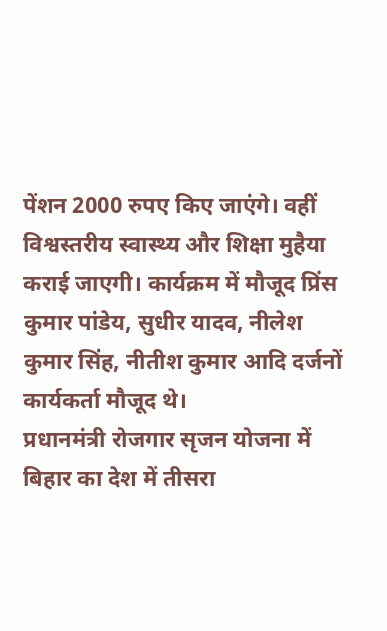पेंशन 2000 रुपए किए जाएंगे। वहीं विश्वस्तरीय स्वास्थ्य और शिक्षा मुहैया कराई जाएगी। कार्यक्रम में मौजूद प्रिंस कुमार पांडेय, सुधीर यादव, नीलेश कुमार सिंह, नीतीश कुमार आदि दर्जनों कार्यकर्ता मौजूद थे।
प्रधानमंत्री रोजगार सृजन योजना में बिहार का देश में तीसरा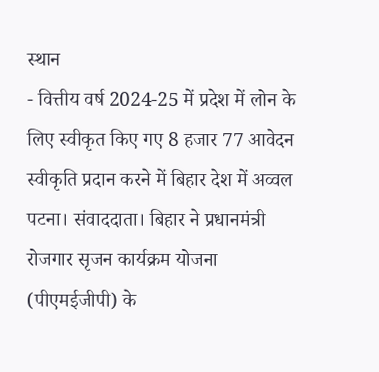स्थान
- वित्तीय वर्ष 2024-25 में प्रदेश में लोन के लिए स्वीकृत किए गए 8 हजार 77 आवेदन
स्वीकृति प्रदान करने में बिहार देश में अव्वल
पटना। संवाददाता। बिहार ने प्रधानमंत्री रोजगार सृजन कार्यक्रम योजना (पीएमईजीपी) के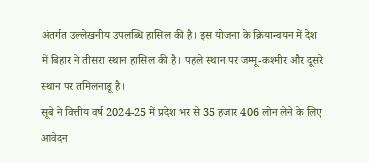अंतर्गत उल्लेखनीय उपलब्धि हासिल की है। इस योजना के क्रियान्वयन में देश में बिहार ने तीसरा स्थान हासिल की है। पहले स्थान पर जम्मू-कश्मीर और दूसरे स्थान पर तमिलनाडू है।
सूबे ने वित्तीय वर्ष 2024-25 में प्रदेश भर से 35 हजार 406 लोन लेने के लिए आवेदन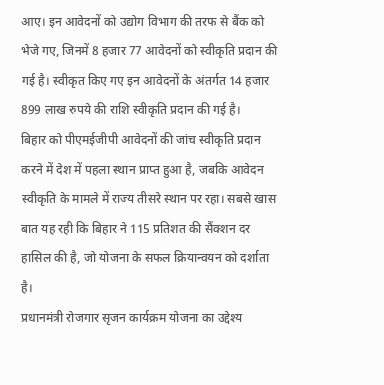आए। इन आवेदनों को उद्योग विभाग की तरफ से बैंक को भेजे गए, जिनमें 8 हजार 77 आवेदनों को स्वीकृति प्रदान की गई है। स्वीकृत किए गए इन आवेदनों के अंतर्गत 14 हजार 899 लाख रुपये की राशि स्वीकृति प्रदान की गई है।
बिहार को पीएमईजीपी आवेदनों की जांच स्वीकृति प्रदान करने में देश में पहला स्थान प्राप्त हुआ है, जबकि आवेदन स्वीकृति के मामले में राज्य तीसरे स्थान पर रहा। सबसे खास बात यह रही कि बिहार ने 115 प्रतिशत की सैंक्शन दर हासिल की है, जो योजना के सफल क्रियान्वयन को दर्शाता है।
प्रधानमंत्री रोजगार सृजन कार्यक्रम योजना का उद्देश्य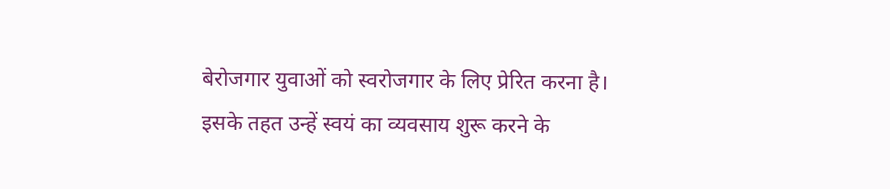बेरोजगार युवाओं को स्वरोजगार के लिए प्रेरित करना है। इसके तहत उन्हें स्वयं का व्यवसाय शुरू करने के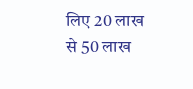लिए 20 लाख से 50 लाख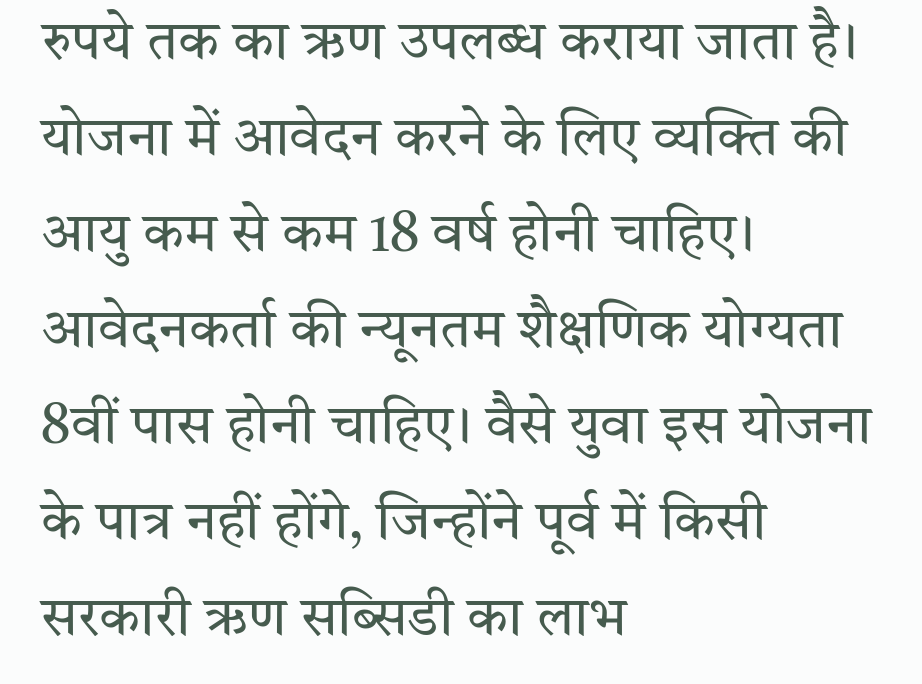रुपये तक का ऋण उपलब्ध कराया जाता है। योजना में आवेदन करने के लिए व्यक्ति की आयु कम से कम 18 वर्ष होनी चाहिए। आवेदनकर्ता की न्यूनतम शैक्षणिक योग्यता 8वीं पास होनी चाहिए। वैसे युवा इस योजना के पात्र नहीं होंगे, जिन्होंने पूर्व में किसी सरकारी ऋण सब्सिडी का लाभ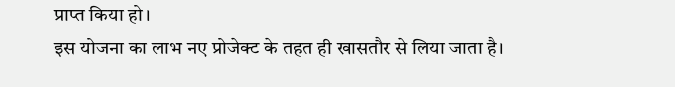प्राप्त किया हो।
इस योजना का लाभ नए प्रोजेक्ट के तहत ही खासतौर से लिया जाता है।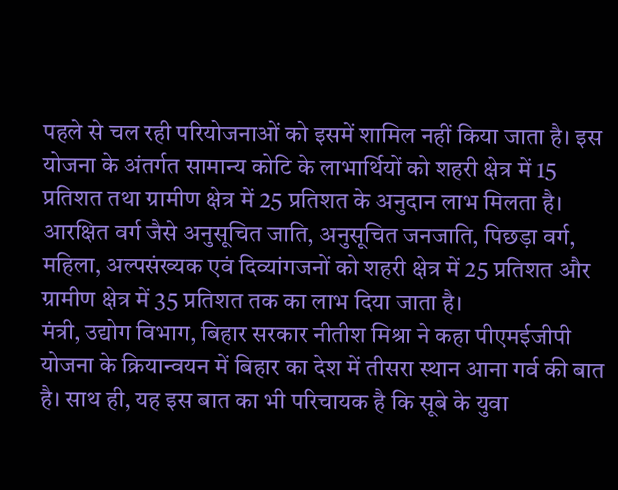पहले से चल रही परियोजनाओं को इसमें शामिल नहीं किया जाता है। इस योजना के अंतर्गत सामान्य कोटि के लाभार्थियों को शहरी क्षेत्र में 15 प्रतिशत तथा ग्रामीण क्षेत्र में 25 प्रतिशत के अनुदान लाभ मिलता है। आरक्षित वर्ग जैसे अनुसूचित जाति, अनुसूचित जनजाति, पिछड़ा वर्ग, महिला, अल्पसंख्यक एवं दिव्यांगजनों को शहरी क्षेत्र में 25 प्रतिशत और ग्रामीण क्षेत्र में 35 प्रतिशत तक का लाभ दिया जाता है।
मंत्री, उद्योग विभाग, बिहार सरकार नीतीश मिश्रा ने कहा पीएमईजीपी योजना के क्रियान्वयन में बिहार का देश में तीसरा स्थान आना गर्व की बात है। साथ ही, यह इस बात का भी परिचायक है कि सूबे के युवा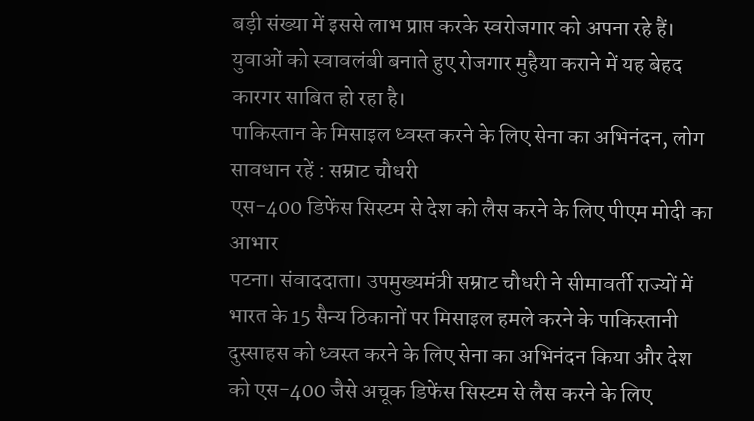बड़ी संख्या में इससे लाभ प्राप्त करके स्वरोजगार को अपना रहे हैं। युवाओं को स्वावलंबी बनाते हुए रोजगार मुहैया कराने में यह बेहद कारगर साबित हो रहा है।
पाकिस्तान के मिसाइल ध्वस्त करने के लिए सेना का अभिनंदन, लोग सावधान रहें : सम्राट चौधरी
एस-400 डिफेंस सिस्टम से देश को लैस करने के लिए पीएम मोदी का आभार
पटना। संवाददाता। उपमुख्यमंत्री सम्राट चौधरी ने सीमावर्ती राज्यों में भारत के 15 सैन्य ठिकानों पर मिसाइल हमले करने के पाकिस्तानी दुस्साहस को ध्वस्त करने के लिए सेना का अभिनंदन किया और देश को एस-400 जैसे अचूक डिफेंस सिस्टम से लैस करने के लिए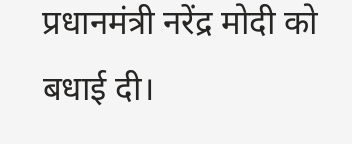प्रधानमंत्री नरेंद्र मोदी को बधाई दी।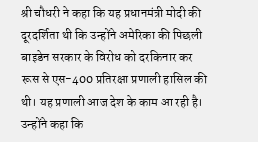श्री चौधरी ने कहा कि यह प्रधानमंत्री मोदी की दूरदर्शिता थी कि उन्होंने अमेरिका की पिछली बाइडेन सरकार के विरोध को दरकिनार कर रूस से एस-400 प्रतिरक्षा प्रणाली हासिल की थी। यह प्रणाली आज देश के काम आ रही है। उन्होंने कहा कि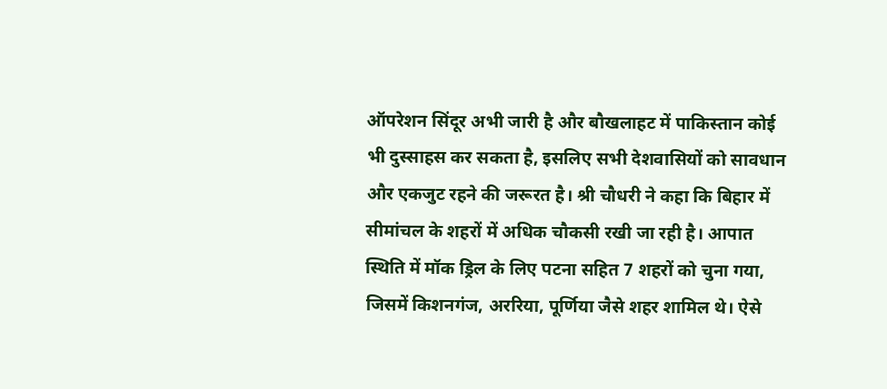ऑपरेशन सिंदूर अभी जारी है और बौखलाहट में पाकिस्तान कोई भी दुस्साहस कर सकता है, इसलिए सभी देशवासियों को सावधान और एकजुट रहने की जरूरत है। श्री चौधरी ने कहा कि बिहार में सीमांचल के शहरों में अधिक चौकसी रखी जा रही है। आपात स्थिति में मॉक ड्रिल के लिए पटना सहित 7 शहरों को चुना गया, जिसमें किशनगंज, अररिया, पूर्णिया जैसे शहर शामिल थे। ऐसे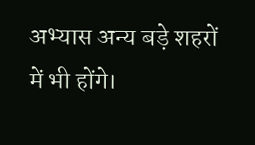अभ्यास अन्य बड़े शहरों में भी होंगे।